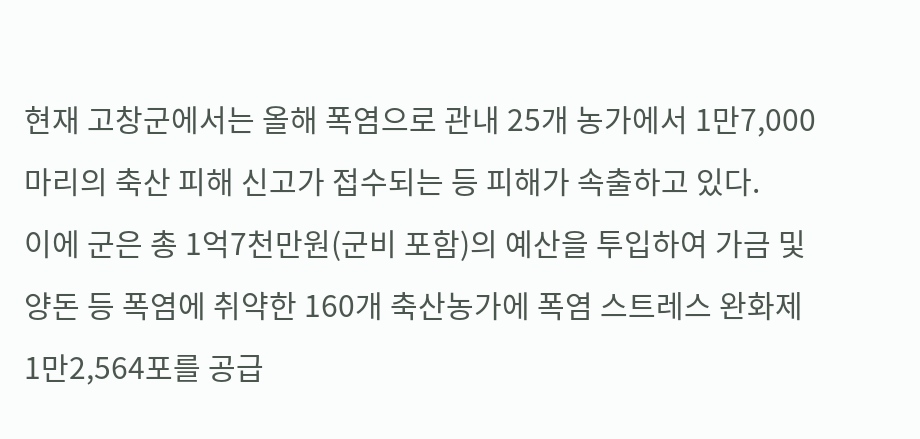현재 고창군에서는 올해 폭염으로 관내 25개 농가에서 1만7,000마리의 축산 피해 신고가 접수되는 등 피해가 속출하고 있다.
이에 군은 총 1억7천만원(군비 포함)의 예산을 투입하여 가금 및 양돈 등 폭염에 취약한 160개 축산농가에 폭염 스트레스 완화제 1만2,564포를 공급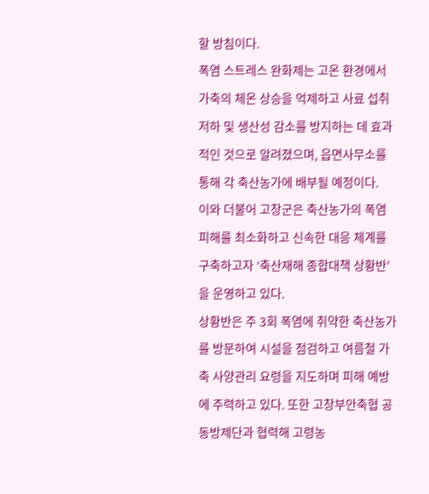할 방침이다.
폭염 스트레스 완화제는 고온 환경에서 가축의 체온 상승을 억제하고 사료 섭취 저하 및 생산성 감소를 방지하는 데 효과적인 것으로 알려졌으며, 읍면사무소를 통해 각 축산농가에 배부될 예정이다.
이와 더불어 고창군은 축산농가의 폭염 피해를 최소화하고 신속한 대응 체계를 구축하고자 ‘축산재해 종합대책 상황반’을 운영하고 있다.
상황반은 주 3회 폭염에 취약한 축산농가를 방문하여 시설을 점검하고 여름철 가축 사양관리 요령을 지도하며 피해 예방에 주력하고 있다. 또한 고창부안축협 공동방제단과 협력해 고령농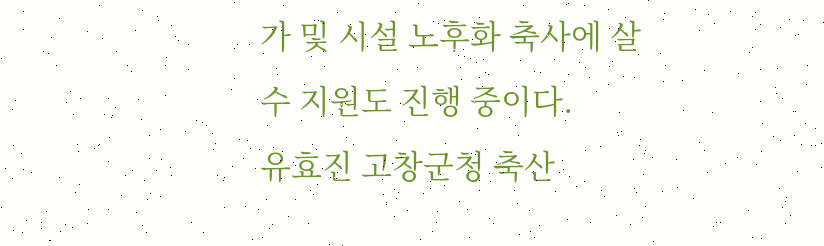가 및 시설 노후화 축사에 살수 지원도 진행 중이다.
유효진 고창군청 축산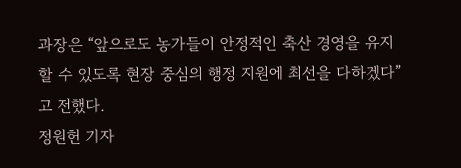과장은 “앞으로도 농가들이 안정적인 축산 경영을 유지할 수 있도록 현장 중심의 행정 지원에 최선을 다하겠다”고 전했다.
정원헌 기자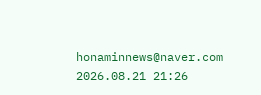honaminnews@naver.com
2026.08.21 21:26